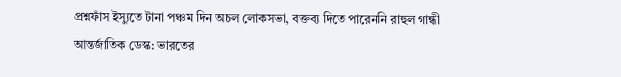প্রশ্নফাঁস ইস্যুতে টানা পঞ্চম দিন অচল লোকসভা, বক্তব্য দিতে পারেননি রাহুল গান্ধী
আন্তর্জাতিক ডেস্ক: ভারতের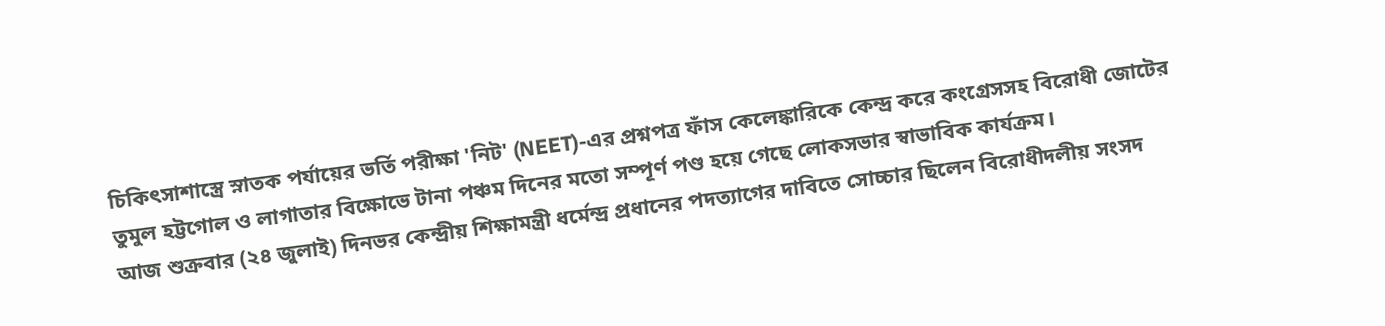চিকিৎসাশাস্ত্রে স্নাতক পর্যায়ের ভর্তি পরীক্ষা 'নিট' (NEET)-এর প্রশ্নপত্র ফাঁস কেলেঙ্কারিকে কেন্দ্র করে কংগ্রেসসহ বিরোধী জোটের তুমুল হট্টগোল ও লাগাতার বিক্ষোভে টানা পঞ্চম দিনের মতো সম্পূর্ণ পণ্ড হয়ে গেছে লোকসভার স্বাভাবিক কার্যক্রম।
আজ শুক্রবার (২৪ জুলাই) দিনভর কেন্দ্রীয় শিক্ষামন্ত্রী ধর্মেন্দ্র প্রধানের পদত্যাগের দাবিতে সোচ্চার ছিলেন বিরোধীদলীয় সংসদ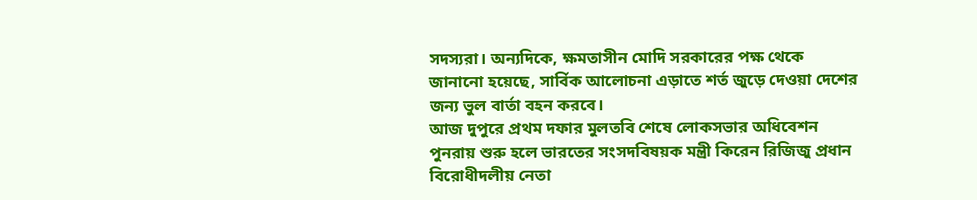সদস্যরা। অন্যদিকে, ক্ষমতাসীন মোদি সরকারের পক্ষ থেকে জানানো হয়েছে, সার্বিক আলোচনা এড়াতে শর্ত জুড়ে দেওয়া দেশের জন্য ভুল বার্তা বহন করবে।
আজ দুপুরে প্রথম দফার মুলতবি শেষে লোকসভার অধিবেশন পুনরায় শুরু হলে ভারতের সংসদবিষয়ক মন্ত্রী কিরেন রিজিজু প্রধান বিরোধীদলীয় নেতা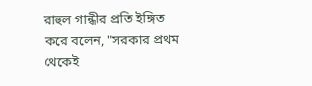রাহুল গান্ধীর প্রতি ইঙ্গিত করে বলেন, "সরকার প্রথম থেকেই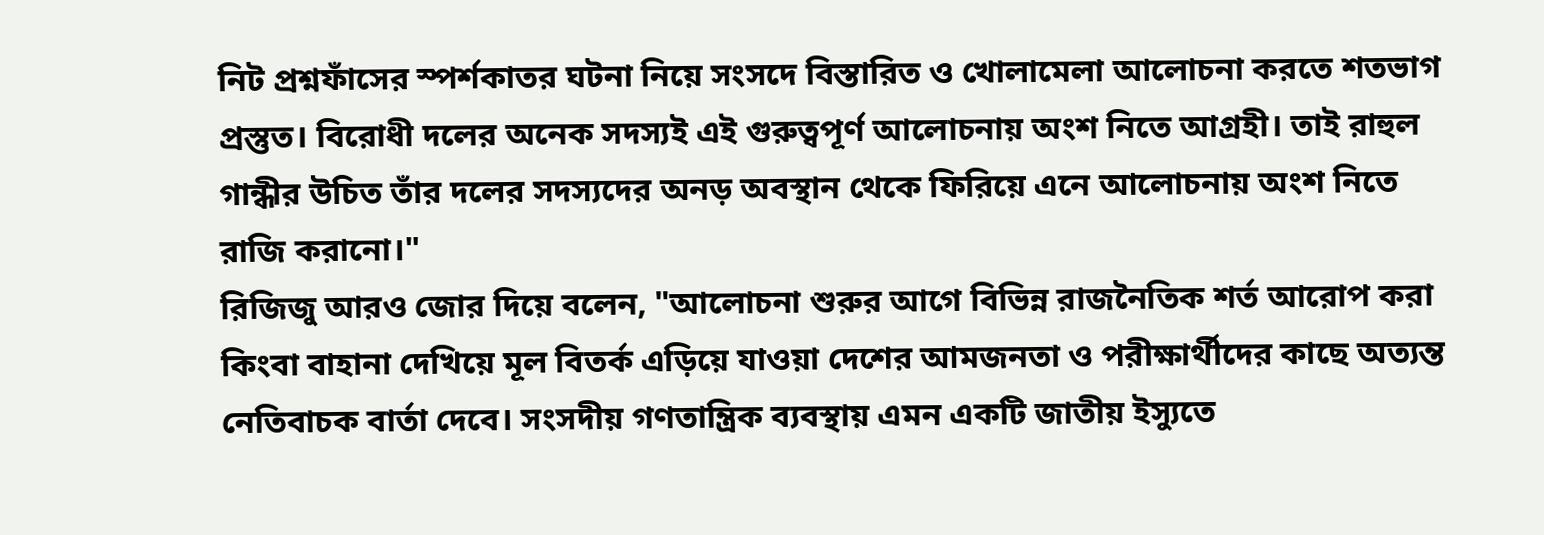নিট প্রশ্নফাঁসের স্পর্শকাতর ঘটনা নিয়ে সংসদে বিস্তারিত ও খোলামেলা আলোচনা করতে শতভাগ প্রস্তুত। বিরোধী দলের অনেক সদস্যই এই গুরুত্বপূর্ণ আলোচনায় অংশ নিতে আগ্রহী। তাই রাহুল গান্ধীর উচিত তাঁর দলের সদস্যদের অনড় অবস্থান থেকে ফিরিয়ে এনে আলোচনায় অংশ নিতে রাজি করানো।"
রিজিজু আরও জোর দিয়ে বলেন, "আলোচনা শুরুর আগে বিভিন্ন রাজনৈতিক শর্ত আরোপ করা কিংবা বাহানা দেখিয়ে মূল বিতর্ক এড়িয়ে যাওয়া দেশের আমজনতা ও পরীক্ষার্থীদের কাছে অত্যন্ত নেতিবাচক বার্তা দেবে। সংসদীয় গণতান্ত্রিক ব্যবস্থায় এমন একটি জাতীয় ইস্যুতে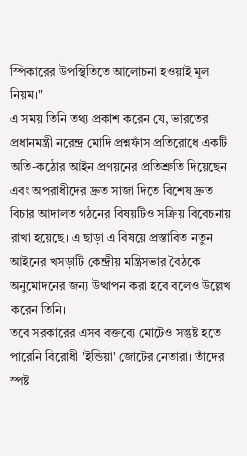স্পিকারের উপস্থিতিতে আলোচনা হওয়াই মূল নিয়ম।"
এ সময় তিনি তথ্য প্রকাশ করেন যে, ভারতের প্রধানমন্ত্রী নরেন্দ্র মোদি প্রশ্নফাঁস প্রতিরোধে একটি অতি-কঠোর আইন প্রণয়নের প্রতিশ্রুতি দিয়েছেন এবং অপরাধীদের দ্রুত সাজা দিতে বিশেষ দ্রুত বিচার আদালত গঠনের বিষয়টিও সক্রিয় বিবেচনায় রাখা হয়েছে। এ ছাড়া এ বিষয়ে প্রস্তাবিত নতুন আইনের খসড়াটি কেন্দ্রীয় মন্ত্রিসভার বৈঠকে অনুমোদনের জন্য উত্থাপন করা হবে বলেও উল্লেখ করেন তিনি।
তবে সরকারের এসব বক্তব্যে মোটেও সন্তুষ্ট হতে পারেনি বিরোধী 'ইন্ডিয়া' জোটের নেতারা। তাঁদের স্পষ্ট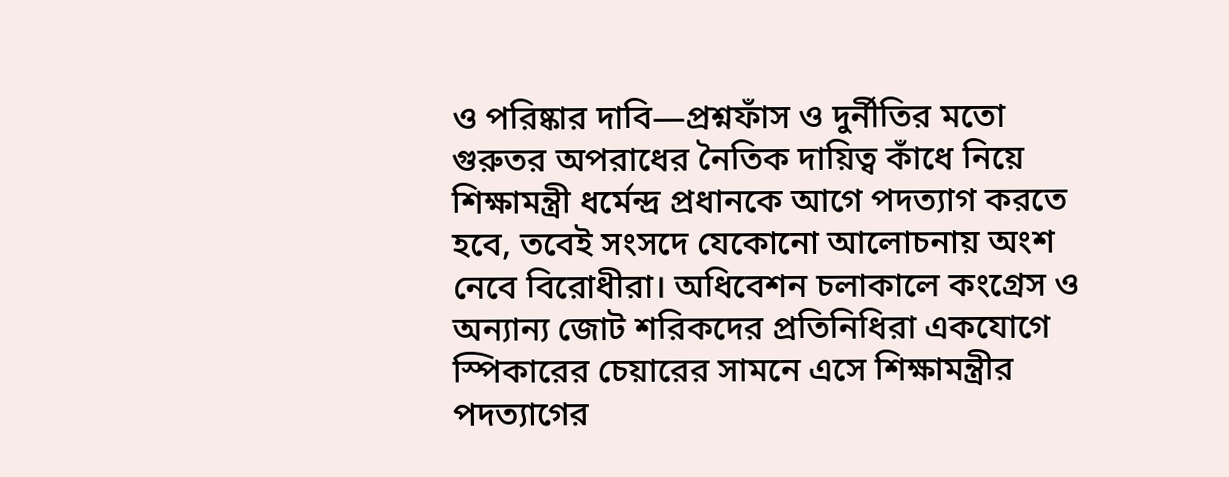ও পরিষ্কার দাবি—প্রশ্নফাঁস ও দুর্নীতির মতো গুরুতর অপরাধের নৈতিক দায়িত্ব কাঁধে নিয়ে শিক্ষামন্ত্রী ধর্মেন্দ্র প্রধানকে আগে পদত্যাগ করতে হবে, তবেই সংসদে যেকোনো আলোচনায় অংশ নেবে বিরোধীরা। অধিবেশন চলাকালে কংগ্রেস ও অন্যান্য জোট শরিকদের প্রতিনিধিরা একযোগে স্পিকারের চেয়ারের সামনে এসে শিক্ষামন্ত্রীর পদত্যাগের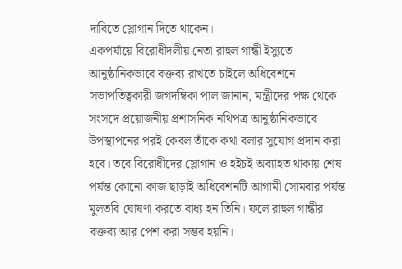দাবিতে স্লোগান দিতে থাকেন।
একপর্যায়ে বিরোধীদলীয় নেতা রাহুল গান্ধী ইস্যুতে আনুষ্ঠানিকভাবে বক্তব্য রাখতে চাইলে অধিবেশনে সভাপতিত্বকারী জগদম্বিকা পাল জানান, মন্ত্রীদের পক্ষ থেকে সংসদে প্রয়োজনীয় প্রশাসনিক নথিপত্র আনুষ্ঠানিকভাবে উপস্থাপনের পরই কেবল তাঁকে কথা বলার সুযোগ প্রদান করা হবে। তবে বিরোধীদের স্লোগান ও হইচই অব্যাহত থাকায় শেষ পর্যন্ত কোনো কাজ ছাড়াই অধিবেশনটি আগামী সোমবার পর্যন্ত মুলতবি ঘোষণা করতে বাধ্য হন তিনি। ফলে রাহুল গান্ধীর বক্তব্য আর পেশ করা সম্ভব হয়নি।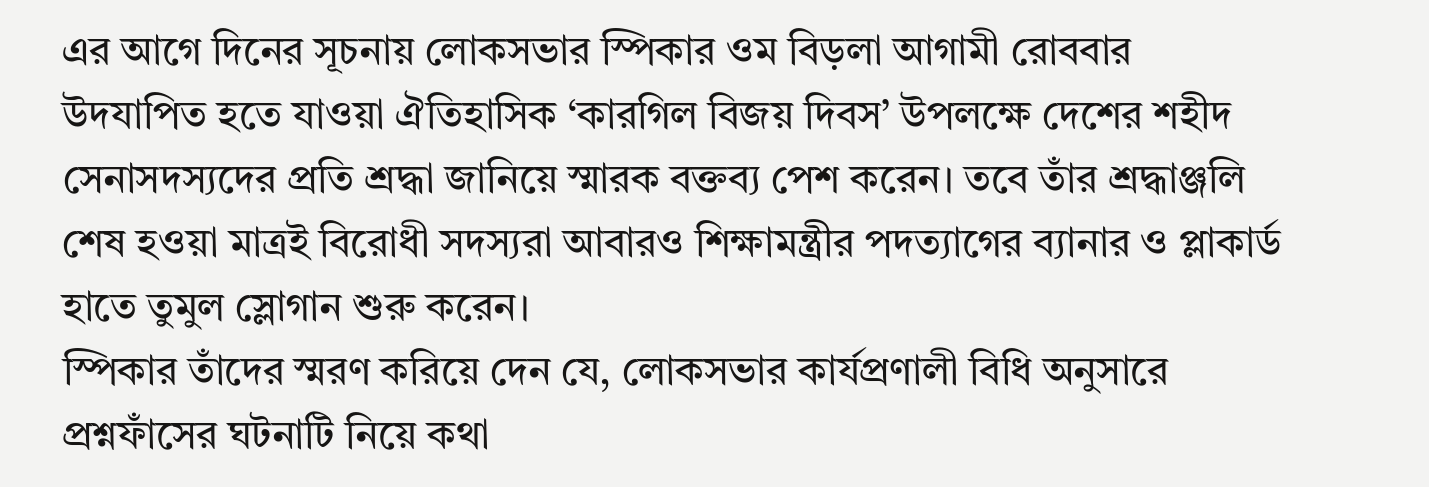এর আগে দিনের সূচনায় লোকসভার স্পিকার ওম বিড়লা আগামী রোববার উদযাপিত হতে যাওয়া ঐতিহাসিক ‘কারগিল বিজয় দিবস’ উপলক্ষে দেশের শহীদ সেনাসদস্যদের প্রতি শ্রদ্ধা জানিয়ে স্মারক বক্তব্য পেশ করেন। তবে তাঁর শ্রদ্ধাঞ্জলি শেষ হওয়া মাত্রই বিরোধী সদস্যরা আবারও শিক্ষামন্ত্রীর পদত্যাগের ব্যানার ও প্লাকার্ড হাতে তুমুল স্লোগান শুরু করেন।
স্পিকার তাঁদের স্মরণ করিয়ে দেন যে, লোকসভার কার্যপ্রণালী বিধি অনুসারে প্রশ্নফাঁসের ঘটনাটি নিয়ে কথা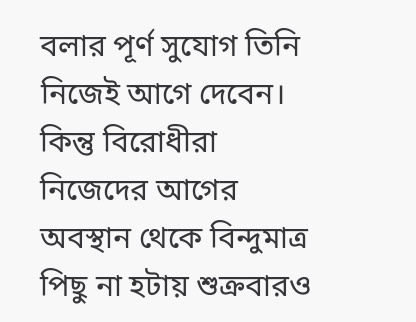বলার পূর্ণ সুযোগ তিনি নিজেই আগে দেবেন। কিন্তু বিরোধীরা নিজেদের আগের অবস্থান থেকে বিন্দুমাত্র পিছু না হটায় শুক্রবারও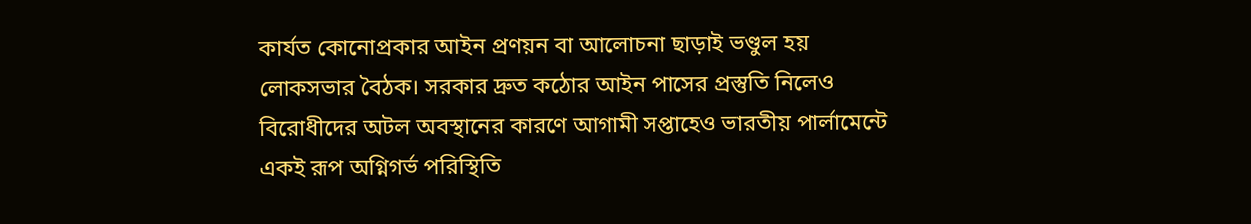কার্যত কোনোপ্রকার আইন প্রণয়ন বা আলোচনা ছাড়াই ভণ্ডুল হয় লোকসভার বৈঠক। সরকার দ্রুত কঠোর আইন পাসের প্রস্তুতি নিলেও বিরোধীদের অটল অবস্থানের কারণে আগামী সপ্তাহেও ভারতীয় পার্লামেন্টে একই রূপ অগ্নিগর্ভ পরিস্থিতি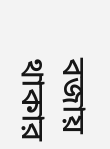বজায় থাকার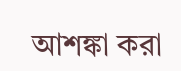আশঙ্কা করা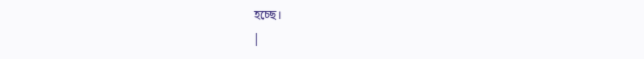হচ্ছে।
|